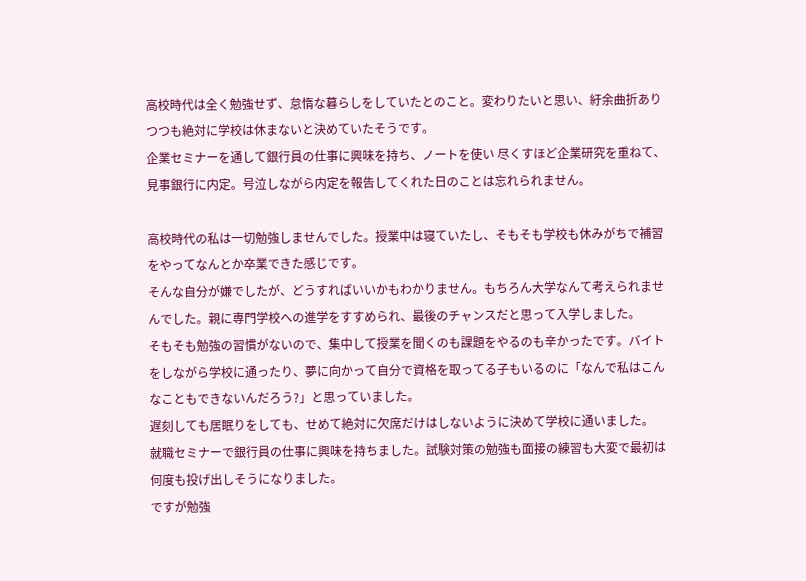高校時代は全く勉強せず、怠惰な暮らしをしていたとのこと。変わりたいと思い、紆余曲折ありつつも絶対に学校は休まないと決めていたそうです。
企業セミナーを通して銀行員の仕事に興味を持ち、ノートを使い 尽くすほど企業研究を重ねて、見事銀行に内定。号泣しながら内定を報告してくれた日のことは忘れられません。

高校時代の私は一切勉強しませんでした。授業中は寝ていたし、そもそも学校も休みがちで補習をやってなんとか卒業できた感じです。
そんな自分が嫌でしたが、どうすればいいかもわかりません。もちろん大学なんて考えられませんでした。親に専門学校への進学をすすめられ、最後のチャンスだと思って入学しました。
そもそも勉強の習慣がないので、集中して授業を聞くのも課題をやるのも辛かったです。バイトをしながら学校に通ったり、夢に向かって自分で資格を取ってる子もいるのに「なんで私はこんなこともできないんだろう?」と思っていました。
遅刻しても居眠りをしても、せめて絶対に欠席だけはしないように決めて学校に通いました。
就職セミナーで銀行員の仕事に興味を持ちました。試験対策の勉強も面接の練習も大変で最初は何度も投げ出しそうになりました。
ですが勉強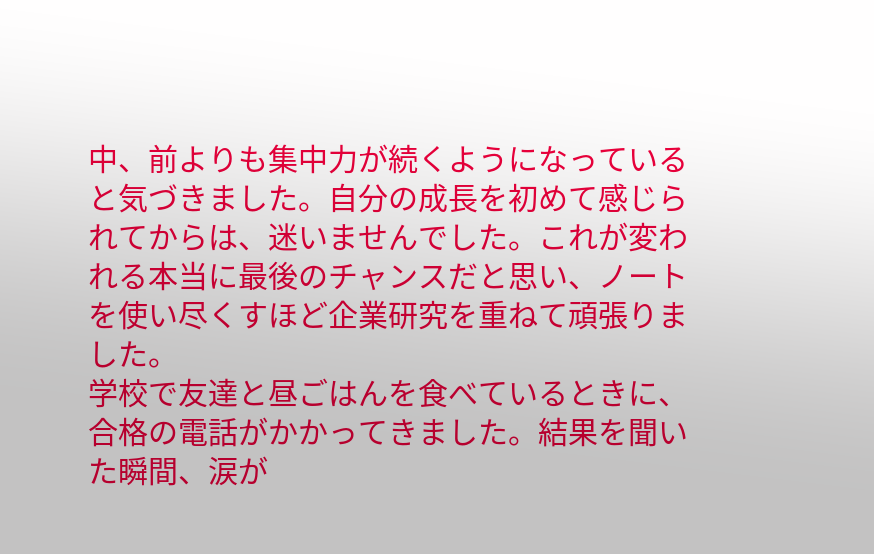中、前よりも集中力が続くようになっていると気づきました。自分の成長を初めて感じられてからは、迷いませんでした。これが変われる本当に最後のチャンスだと思い、ノートを使い尽くすほど企業研究を重ねて頑張りました。
学校で友達と昼ごはんを食べているときに、合格の電話がかかってきました。結果を聞いた瞬間、涙が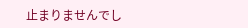止まりませんでし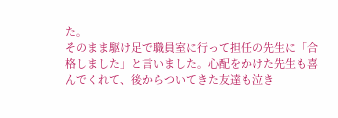た。
そのまま駆け足で職員室に行って担任の先生に「合格しました」と言いました。心配をかけた先生も喜んでくれて、後からついてきた友達も泣き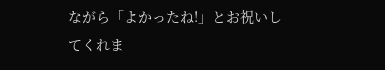ながら「よかったね!」とお祝いしてくれま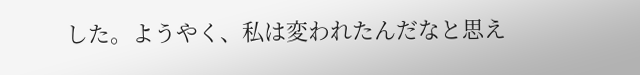した。ようやく、私は変われたんだなと思え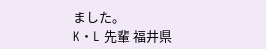ました。
K・L 先輩 福井県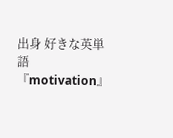出身 好きな英単語『motivation』